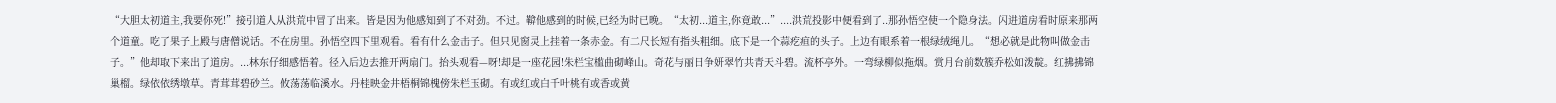“大胆太初道主,我要你死!”接引道人从洪荒中冒了出来。皆是因为他感知到了不对劲。不过。鞥他感到的时候,已经为时已晚。“太初...道主,你竟敢...”....洪荒投影中便看到了..那孙悟空使一个隐身法。闪进道房看时原来那两个道童。吃了果子上殿与唐僧说话。不在房里。孙悟空四下里观看。看有什么金击子。但只见窗灵上挂着一条赤金。有二尺长短有指头粗细。底下是一个蒜疙疸的头子。上边有眼系着一根绿绒绳儿。“想必就是此物叫做金击子。”他却取下来出了道房。...林东仔细感悟着。径入后边去推开两扇门。抬头观看—呀!却是一座花园!朱栏宝槛曲砌峰山。奇花与丽日争妍翠竹共青天斗碧。流杯亭外。一弯绿柳似拖烟。赏月台前数簇乔松如泼靛。红拂拂锦巢榴。绿依依绣墩草。青茸茸碧砂兰。攸荡荡临溪水。丹桂映金井梧桐锦槐傍朱栏玉砌。有或红或白千叶桃有或香或黄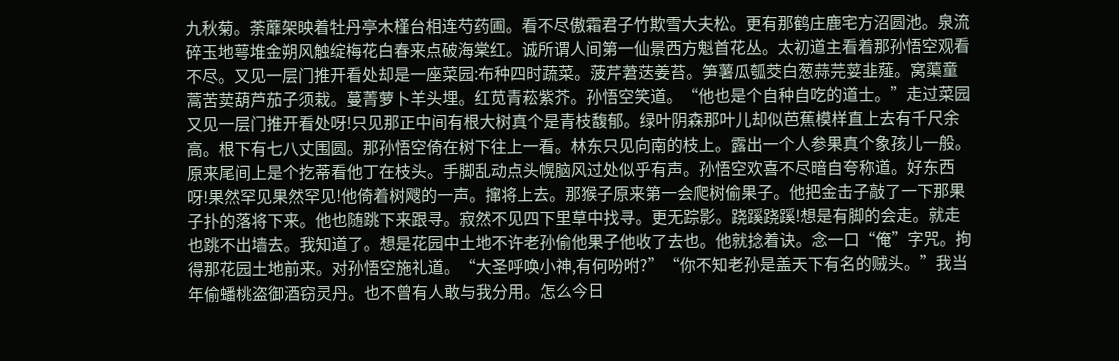九秋菊。荼蘼架映着牡丹亭木槿台相连芍药圃。看不尽傲霜君子竹欺雪大夫松。更有那鹤庄鹿宅方沼圆池。泉流碎玉地萼堆金朔风触绽梅花白春来点破海棠红。诚所谓人间第一仙景西方魁首花丛。太初道主看着那孙悟空观看不尽。又见一层门推开看处却是一座菜园:布种四时蔬菜。菠芹莙荙姜苔。笋薯瓜瓠茭白葱蒜芫荽韭薤。窝蕖童蒿苦荬葫芦茄子须栽。蔓菁萝卜羊头埋。红苋青菘紫芥。孙悟空笑道。“他也是个自种自吃的道士。”走过菜园又见一层门推开看处呀!只见那正中间有根大树真个是青枝馥郁。绿叶阴森那叶儿却似芭蕉模样直上去有千尺余高。根下有七八丈围圆。那孙悟空倚在树下往上一看。林东只见向南的枝上。露出一个人参果真个象孩儿一般。原来尾间上是个扢蒂看他丁在枝头。手脚乱动点头幌脑风过处似乎有声。孙悟空欢喜不尽暗自夸称道。好东西呀!果然罕见果然罕见!他倚着树飕的一声。撺将上去。那猴子原来第一会爬树偷果子。他把金击子敲了一下那果子扑的落将下来。他也随跳下来跟寻。寂然不见四下里草中找寻。更无踪影。跷蹊跷蹊!想是有脚的会走。就走也跳不出墙去。我知道了。想是花园中土地不许老孙偷他果子他收了去也。他就捻着诀。念一口“俺”字咒。拘得那花园土地前来。对孙悟空施礼道。“大圣呼唤小神,有何吩咐?”“你不知老孙是盖天下有名的贼头。”我当年偷蟠桃盗御酒窃灵丹。也不曾有人敢与我分用。怎么今日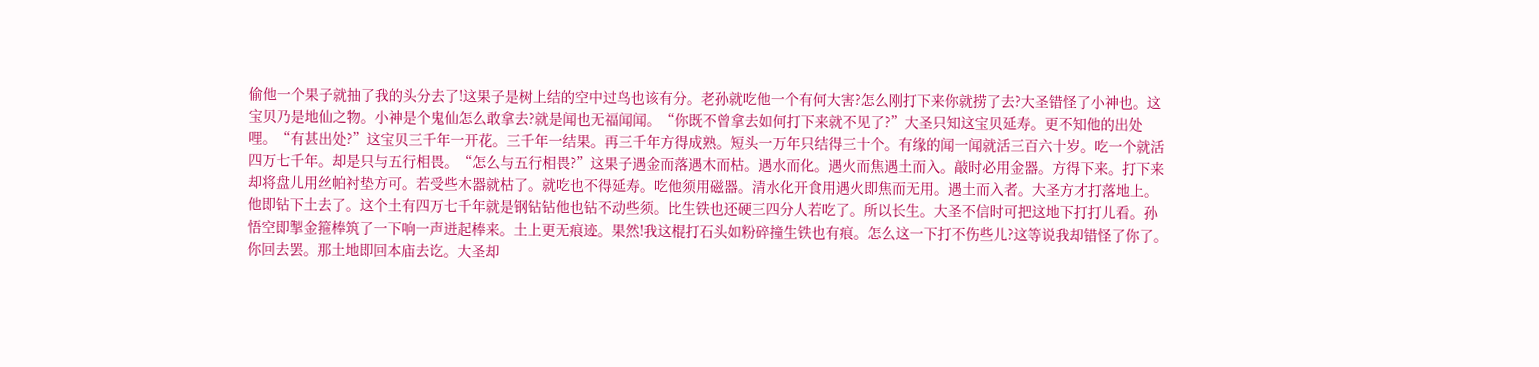偷他一个果子就抽了我的头分去了!这果子是树上结的空中过鸟也该有分。老孙就吃他一个有何大害?怎么刚打下来你就捞了去?大圣错怪了小神也。这宝贝乃是地仙之物。小神是个鬼仙怎么敢拿去?就是闻也无福闻闻。“你既不曾拿去如何打下来就不见了?”大圣只知这宝贝延寿。更不知他的出处哩。“有甚出处?”这宝贝三千年一开花。三千年一结果。再三千年方得成熟。短头一万年只结得三十个。有缘的闻一闻就活三百六十岁。吃一个就活四万七千年。却是只与五行相畏。“怎么与五行相畏?”这果子遇金而落遇木而枯。遇水而化。遇火而焦遇土而入。敲时必用金器。方得下来。打下来却将盘儿用丝帕衬垫方可。若受些木器就枯了。就吃也不得延寿。吃他须用磁器。清水化开食用遇火即焦而无用。遇土而入者。大圣方才打落地上。他即钻下土去了。这个土有四万七千年就是钢钻钻他也钻不动些须。比生铁也还硬三四分人若吃了。所以长生。大圣不信时可把这地下打打儿看。孙悟空即掣金箍棒筑了一下响一声迸起棒来。土上更无痕迹。果然!我这棍打石头如粉碎撞生铁也有痕。怎么这一下打不伤些儿?这等说我却错怪了你了。你回去罢。那土地即回本庙去讫。大圣却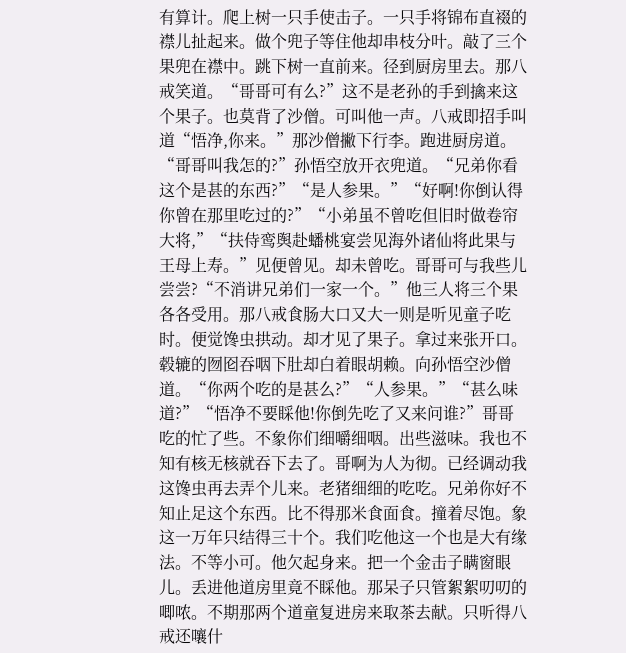有算计。爬上树一只手使击子。一只手将锦布直裰的襟儿扯起来。做个兜子等住他却串枝分叶。敲了三个果兜在襟中。跳下树一直前来。径到厨房里去。那八戒笑道。“哥哥可有么?”这不是老孙的手到擒来这个果子。也莫背了沙僧。可叫他一声。八戒即招手叫道“悟净,你来。”那沙僧撇下行李。跑进厨房道。“哥哥叫我怎的?”孙悟空放开衣兜道。“兄弟你看这个是甚的东西?”“是人参果。”“好啊!你倒认得你曾在那里吃过的?”“小弟虽不曾吃但旧时做卷帘大将,”“扶侍鸾舆赴蟠桃宴尝见海外诸仙将此果与王母上寿。”见便曾见。却未曾吃。哥哥可与我些儿尝尝?“不消讲兄弟们一家一个。”他三人将三个果各各受用。那八戒食肠大口又大一则是听见童子吃时。便觉馋虫拱动。却才见了果子。拿过来张开口。毂辘的囫囵吞咽下肚却白着眼胡赖。向孙悟空沙僧道。“你两个吃的是甚么?”“人参果。”“甚么味道?”“悟净不要睬他!你倒先吃了又来问谁?”哥哥吃的忙了些。不象你们细嚼细咽。出些滋味。我也不知有核无核就吞下去了。哥啊为人为彻。已经调动我这馋虫再去弄个儿来。老猪细细的吃吃。兄弟你好不知止足这个东西。比不得那米食面食。撞着尽饱。象这一万年只结得三十个。我们吃他这一个也是大有缘法。不等小可。他欠起身来。把一个金击子瞒窗眼儿。丢进他道房里竟不睬他。那呆子只管絮絮叨叨的唧哝。不期那两个道童复进房来取茶去献。只听得八戒还嚷什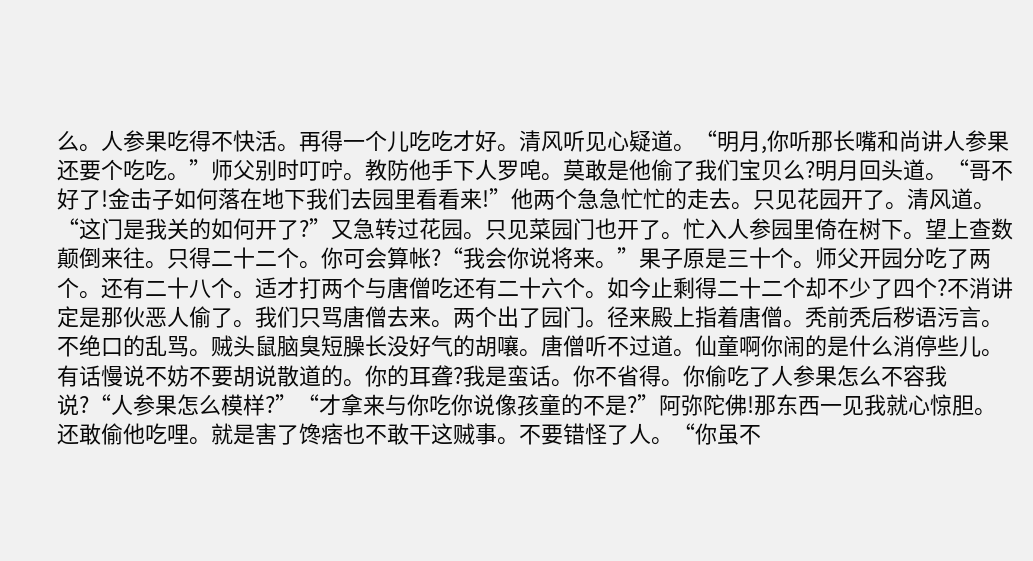么。人参果吃得不快活。再得一个儿吃吃才好。清风听见心疑道。“明月,你听那长嘴和尚讲人参果还要个吃吃。”师父别时叮咛。教防他手下人罗唣。莫敢是他偷了我们宝贝么?明月回头道。“哥不好了!金击子如何落在地下我们去园里看看来!”他两个急急忙忙的走去。只见花园开了。清风道。“这门是我关的如何开了?”又急转过花园。只见菜园门也开了。忙入人参园里倚在树下。望上查数颠倒来往。只得二十二个。你可会算帐?“我会你说将来。”果子原是三十个。师父开园分吃了两个。还有二十八个。适才打两个与唐僧吃还有二十六个。如今止剩得二十二个却不少了四个?不消讲定是那伙恶人偷了。我们只骂唐僧去来。两个出了园门。径来殿上指着唐僧。秃前秃后秽语污言。不绝口的乱骂。贼头鼠脑臭短臊长没好气的胡嚷。唐僧听不过道。仙童啊你闹的是什么消停些儿。有话慢说不妨不要胡说散道的。你的耳聋?我是蛮话。你不省得。你偷吃了人参果怎么不容我说?“人参果怎么模样?”“才拿来与你吃你说像孩童的不是?”阿弥陀佛!那东西一见我就心惊胆。还敢偷他吃哩。就是害了馋痞也不敢干这贼事。不要错怪了人。“你虽不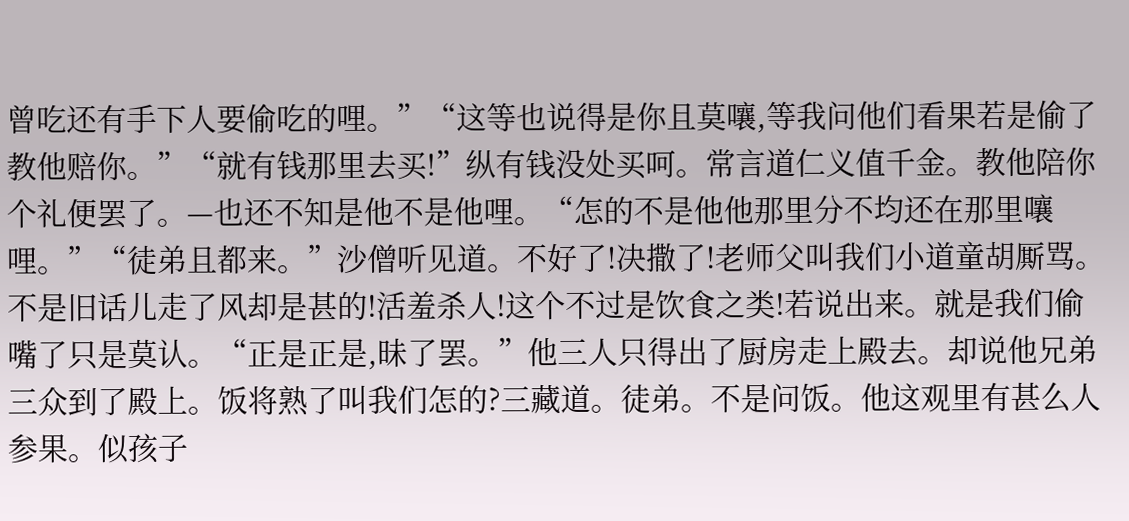曾吃还有手下人要偷吃的哩。”“这等也说得是你且莫嚷,等我问他们看果若是偷了教他赔你。”“就有钱那里去买!”纵有钱没处买呵。常言道仁义值千金。教他陪你个礼便罢了。—也还不知是他不是他哩。“怎的不是他他那里分不均还在那里嚷哩。”“徒弟且都来。”沙僧听见道。不好了!决撒了!老师父叫我们小道童胡厮骂。不是旧话儿走了风却是甚的!活羞杀人!这个不过是饮食之类!若说出来。就是我们偷嘴了只是莫认。“正是正是,昧了罢。”他三人只得出了厨房走上殿去。却说他兄弟三众到了殿上。饭将熟了叫我们怎的?三藏道。徒弟。不是问饭。他这观里有甚么人参果。似孩子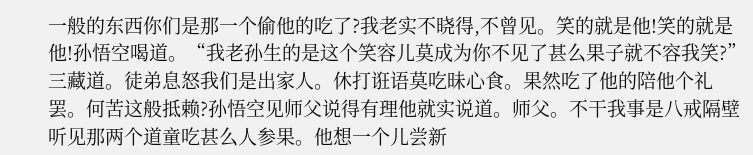一般的东西你们是那一个偷他的吃了?我老实不晓得,不曾见。笑的就是他!笑的就是他!孙悟空喝道。“我老孙生的是这个笑容儿莫成为你不见了甚么果子就不容我笑?”三藏道。徒弟息怒我们是出家人。休打诳语莫吃昧心食。果然吃了他的陪他个礼罢。何苦这般抵赖?孙悟空见师父说得有理他就实说道。师父。不干我事是八戒隔壁听见那两个道童吃甚么人参果。他想一个儿尝新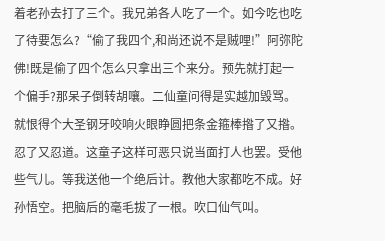着老孙去打了三个。我兄弟各人吃了一个。如今吃也吃了待要怎么?“偷了我四个,和尚还说不是贼哩!”阿弥陀佛!既是偷了四个怎么只拿出三个来分。预先就打起一个偏手?那呆子倒转胡嚷。二仙童问得是实越加毁骂。就恨得个大圣钢牙咬响火眼睁圆把条金箍棒揝了又揝。忍了又忍道。这童子这样可恶只说当面打人也罢。受他些气儿。等我送他一个绝后计。教他大家都吃不成。好孙悟空。把脑后的毫毛拔了一根。吹口仙气叫。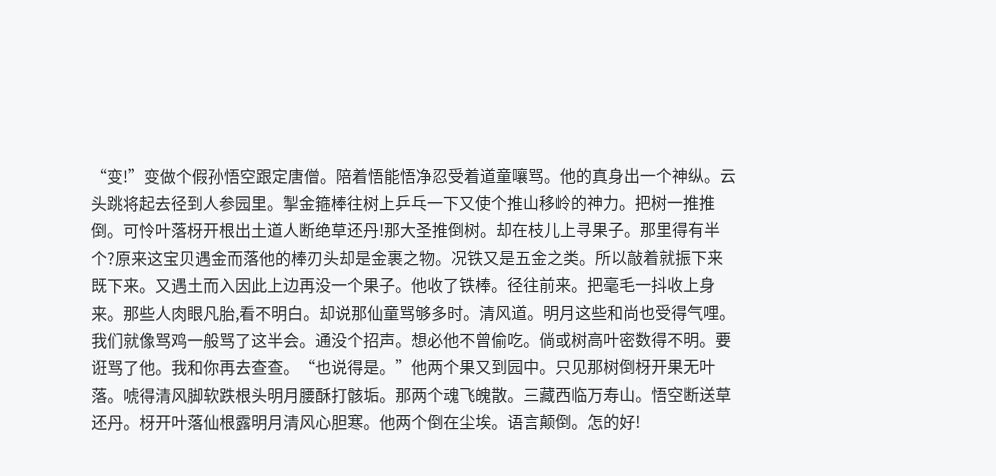“变!”变做个假孙悟空跟定唐僧。陪着悟能悟净忍受着道童嚷骂。他的真身出一个神纵。云头跳将起去径到人参园里。掣金箍棒往树上乒乓一下又使个推山移岭的神力。把树一推推倒。可怜叶落枒开根出土道人断绝草还丹!那大圣推倒树。却在枝儿上寻果子。那里得有半个?原来这宝贝遇金而落他的棒刃头却是金裹之物。况铁又是五金之类。所以敲着就振下来既下来。又遇土而入因此上边再没一个果子。他收了铁棒。径往前来。把毫毛一抖收上身来。那些人肉眼凡胎,看不明白。却说那仙童骂够多时。清风道。明月这些和尚也受得气哩。我们就像骂鸡一般骂了这半会。通没个招声。想必他不曾偷吃。倘或树高叶密数得不明。要诳骂了他。我和你再去查查。“也说得是。”他两个果又到园中。只见那树倒枒开果无叶落。唬得清风脚软跌根头明月腰酥打骸垢。那两个魂飞魄散。三藏西临万寿山。悟空断送草还丹。枒开叶落仙根露明月清风心胆寒。他两个倒在尘埃。语言颠倒。怎的好!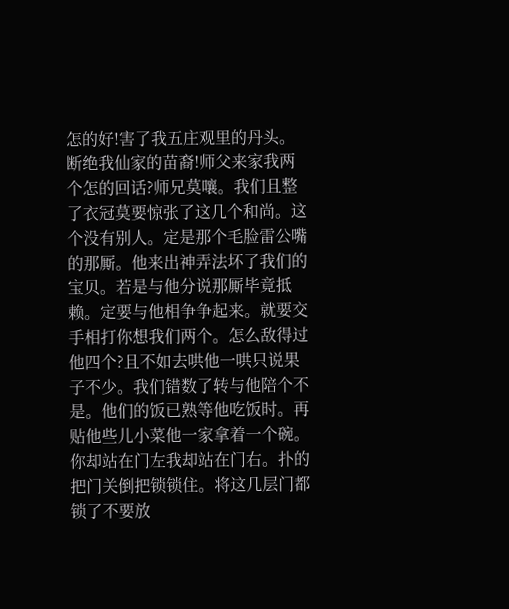怎的好!害了我五庄观里的丹头。断绝我仙家的苗裔!师父来家我两个怎的回话?师兄莫嚷。我们且整了衣冠莫要惊张了这几个和尚。这个没有别人。定是那个毛脸雷公嘴的那厮。他来出神弄法坏了我们的宝贝。若是与他分说那厮毕竟抵赖。定要与他相争争起来。就要交手相打你想我们两个。怎么敌得过他四个?且不如去哄他一哄只说果子不少。我们错数了转与他陪个不是。他们的饭已熟等他吃饭时。再贴他些儿小菜他一家拿着一个碗。你却站在门左我却站在门右。扑的把门关倒把锁锁住。将这几层门都锁了不要放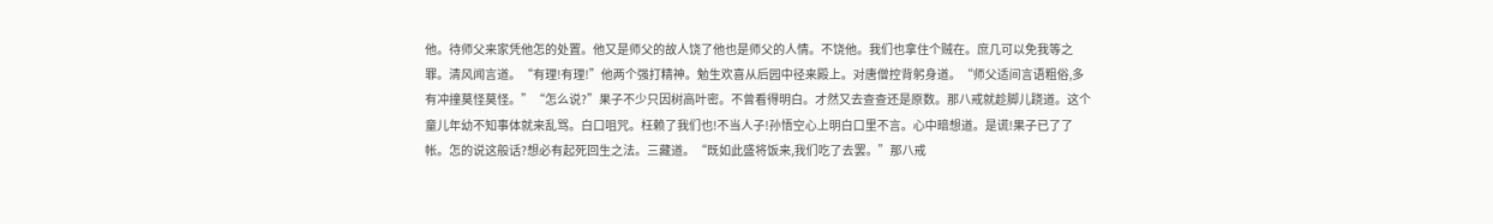他。待师父来家凭他怎的处置。他又是师父的故人饶了他也是师父的人情。不饶他。我们也拿住个贼在。庶几可以免我等之罪。清风闻言道。“有理!有理!”他两个强打精神。勉生欢喜从后园中径来殿上。对唐僧控背躬身道。“师父适间言语粗俗,多有冲撞莫怪莫怪。”“怎么说?”果子不少只因树高叶密。不曾看得明白。才然又去查查还是原数。那八戒就趁脚儿跷道。这个童儿年幼不知事体就来乱骂。白口咀咒。枉赖了我们也!不当人子!孙悟空心上明白口里不言。心中暗想道。是谎!果子已了了帐。怎的说这般话?想必有起死回生之法。三藏道。“既如此盛将饭来,我们吃了去罢。”那八戒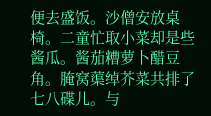便去盛饭。沙僧安放桌椅。二童忙取小菜却是些酱瓜。酱茄糟萝卜醋豆角。腌窝蕖绰芥菜共排了七八碟儿。与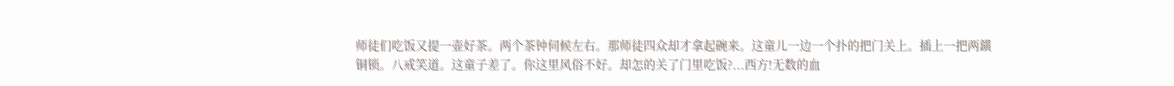师徒们吃饭又提一壶好茶。两个茶钟伺候左右。那师徒四众却才拿起碗来。这童儿一边一个扑的把门关上。插上一把两鐄铜锁。八戒笑道。这童子差了。你这里风俗不好。却怎的关了门里吃饭?...西方!无数的血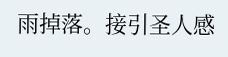雨掉落。接引圣人感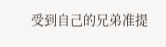受到自己的兄弟准提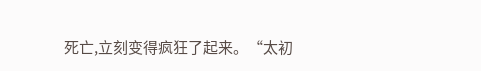死亡,立刻变得疯狂了起来。“太初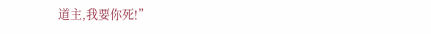道主,我要你死!”